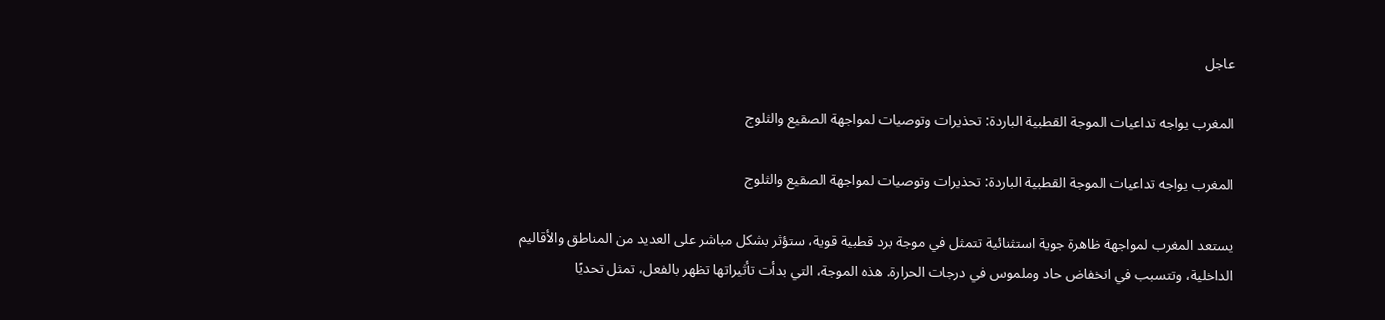عاجل

المغرب يواجه تداعيات الموجة القطبية الباردة: تحذيرات وتوصيات لمواجهة الصقيع والثلوج

المغرب يواجه تداعيات الموجة القطبية الباردة: تحذيرات وتوصيات لمواجهة الصقيع والثلوج

يستعد المغرب لمواجهة ظاهرة جوية استثنائية تتمثل في موجة برد قطبية قوية، ستؤثر بشكل مباشر على العديد من المناطق والأقاليم الداخلية، وتتسبب في انخفاض حاد وملموس في درجات الحرارة. هذه الموجة، التي بدأت تأثيراتها تظهر بالفعل، تمثل تحديًا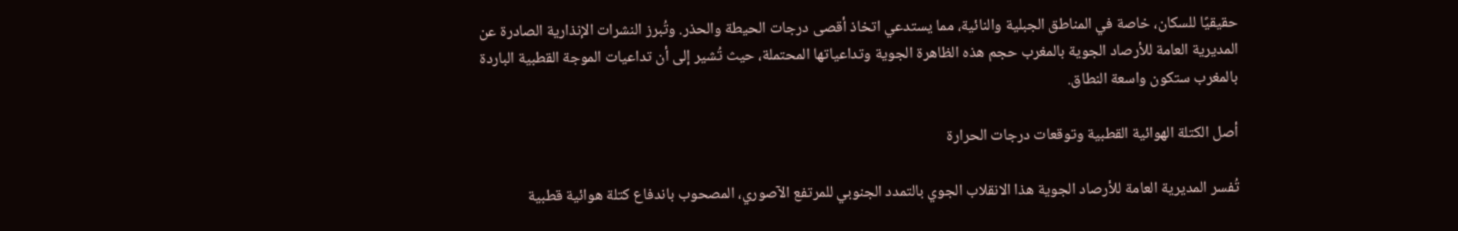حقيقيًا للسكان، خاصة في المناطق الجبلية والنائية، مما يستدعي اتخاذ أقصى درجات الحيطة والحذر. وتُبرز النشرات الإنذارية الصادرة عن المديرية العامة للأرصاد الجوية بالمغرب حجم هذه الظاهرة الجوية وتداعياتها المحتملة، حيث تُشير إلى أن تداعيات الموجة القطبية الباردة بالمغرب ستكون واسعة النطاق.

أصل الكتلة الهوائية القطبية وتوقعات درجات الحرارة

تُفسر المديرية العامة للأرصاد الجوية هذا الانقلاب الجوي بالتمدد الجنوبي للمرتفع الآصوري، المصحوب باندفاع كتلة هوائية قطبية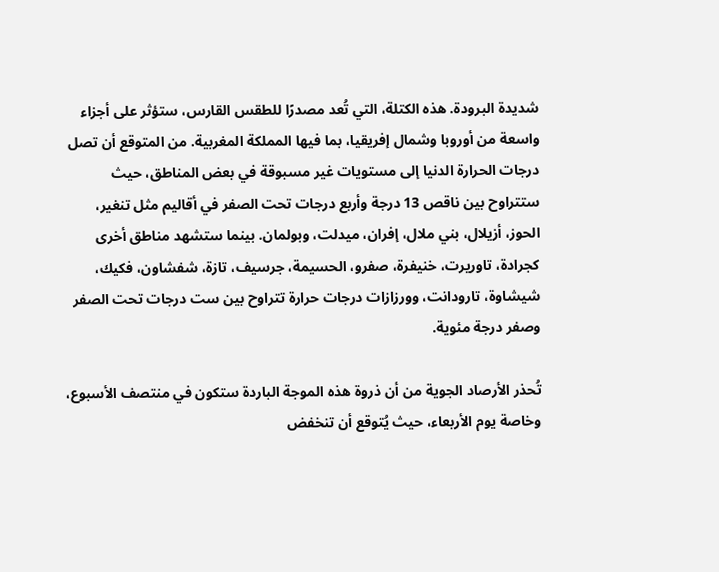شديدة البرودة. هذه الكتلة، التي تُعد مصدرًا للطقس القارس، ستؤثر على أجزاء واسعة من أوروبا وشمال إفريقيا، بما فيها المملكة المغربية. من المتوقع أن تصل درجات الحرارة الدنيا إلى مستويات غير مسبوقة في بعض المناطق، حيث ستتراوح بين ناقص 13 درجة وأربع درجات تحت الصفر في أقاليم مثل تنغير، الحوز، أزيلال، بني ملال، إفران، ميدلت، وبولمان. بينما ستشهد مناطق أخرى كجرادة، تاوريرت، خنيفرة، صفرو، الحسيمة، جرسيف، تازة، شفشاون، فكيك، شيشاوة، تارودانت، وورزازات درجات حرارة تتراوح بين ست درجات تحت الصفر وصفر درجة مئوية.

تُحذر الأرصاد الجوية من أن ذروة هذه الموجة الباردة ستكون في منتصف الأسبوع، وخاصة يوم الأربعاء، حيث يُتوقع أن تنخفض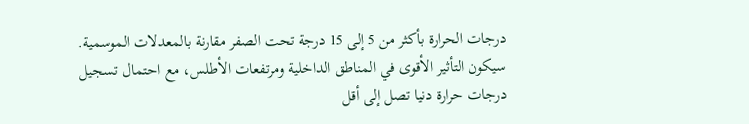درجات الحرارة بأكثر من 5 إلى 15 درجة تحت الصفر مقارنة بالمعدلات الموسمية. سيكون التأثير الأقوى في المناطق الداخلية ومرتفعات الأطلس، مع احتمال تسجيل درجات حرارة دنيا تصل إلى أقل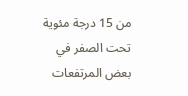من 15 درجة مئوية تحت الصفر في بعض المرتفعات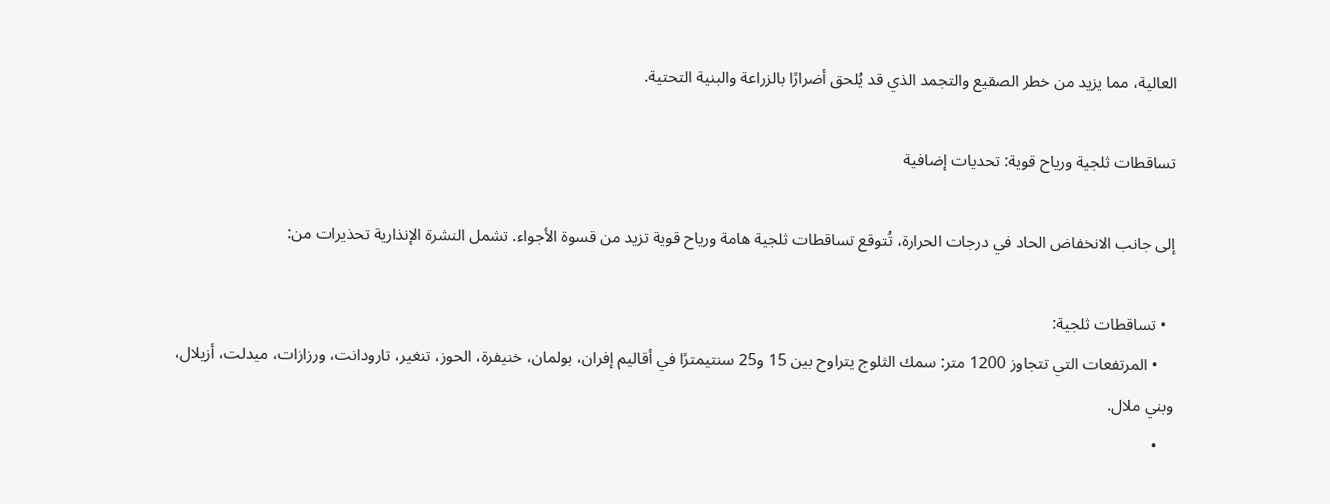العالية، مما يزيد من خطر الصقيع والتجمد الذي قد يُلحق أضرارًا بالزراعة والبنية التحتية.

تساقطات ثلجية ورياح قوية: تحديات إضافية

إلى جانب الانخفاض الحاد في درجات الحرارة، تُتوقع تساقطات ثلجية هامة ورياح قوية تزيد من قسوة الأجواء. تشمل النشرة الإنذارية تحذيرات من:

  • تساقطات ثلجية:
    • المرتفعات التي تتجاوز 1200 متر: سمك الثلوج يتراوح بين 15 و25 سنتيمترًا في أقاليم إفران، بولمان، خنيفرة، الحوز، تنغير، تارودانت، ورزازات، ميدلت، أزيلال، وبني ملال.
    •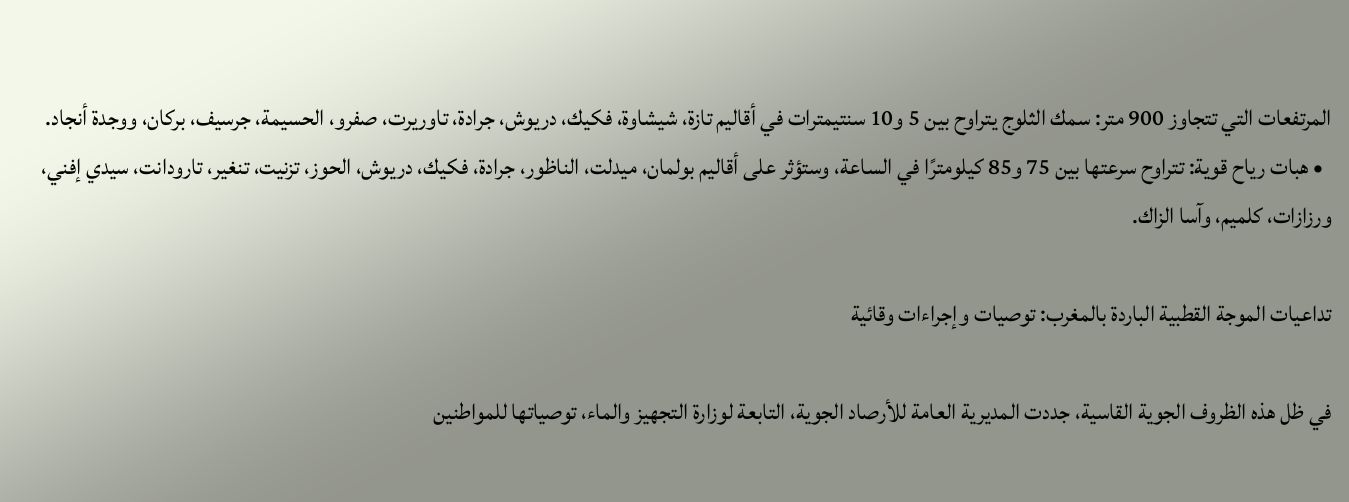المرتفعات التي تتجاوز 900 متر: سمك الثلوج يتراوح بين 5 و10 سنتيمترات في أقاليم تازة، شيشاوة، فكيك، دريوش، جرادة، تاوريرت، صفرو، الحسيمة، جرسيف، بركان، ووجدة أنجاد.
  • هبات رياح قوية: تتراوح سرعتها بين 75 و85 كيلومترًا في الساعة، وستؤثر على أقاليم بولمان، ميدلت، الناظور، جرادة، فكيك، دريوش، الحوز، تزنيت، تنغير، تارودانت، سيدي إفني، ورزازات، كلميم، وآسا الزاك.

تداعيات الموجة القطبية الباردة بالمغرب: توصيات وإجراءات وقائية

في ظل هذه الظروف الجوية القاسية، جددت المديرية العامة للأرصاد الجوية، التابعة لوزارة التجهيز والماء، توصياتها للمواطنين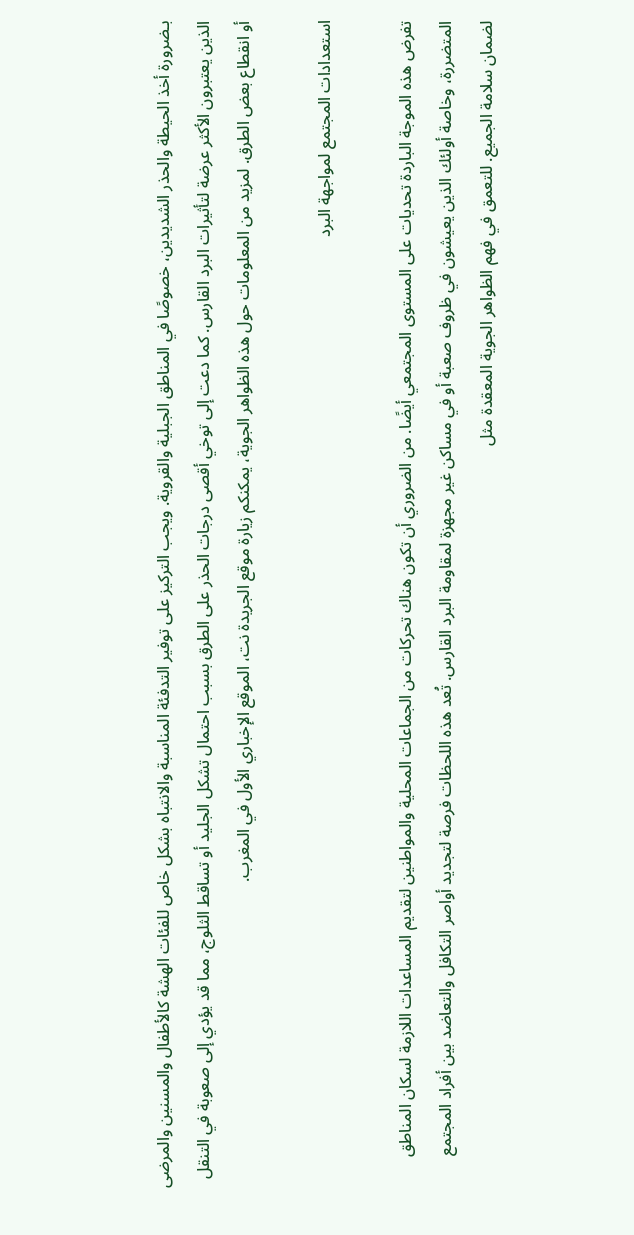بـضرورة أخذ الحيطة والحذر الشديدين، خصوصًا في المناطق الجبلية والقروية. ويجب التركيز على توفير التدفئة المناسبة والانتباه بشكل خاص للفئات الهشة كالأطفال والمسنين والمرضى الذين يعتبرون الأكثر عرضة لتأثيرات البرد القارس. كما دعت إلى توخي أقصى درجات الحذر على الطرق بسبب احتمال تشكل الجليد أو تساقط الثلوج، مما قد يؤدي إلى صعوبة في التنقل أو انقطاع بعض الطرق. لمزيد من المعلومات حول هذه الظواهر الجوية، يمكنكم زيارة موقع الجريدة نت، الموقع الإخباري الأول في المغرب.

استعدادات المجتمع لمواجهة البرد

تفرض هذه الموجة الباردة تحديات على المستوى المجتمعي أيضًا. من الضروري أن تكون هناك تحركات من الجماعات المحلية والمواطنين لتقديم المساعدات اللازمة لسكان المناطق المتضررة، وخاصة أولئك الذين يعيشون في ظروف صعبة أو في مساكن غير مجهزة لمقاومة البرد القارس. تُعد هذه اللحظات فرصة لتجديد أواصر التكافل والتعاضد بين أفراد المجتمع لضمان سلامة الجميع. للتعمق في فهم الظواهر الجوية المعقدة مثل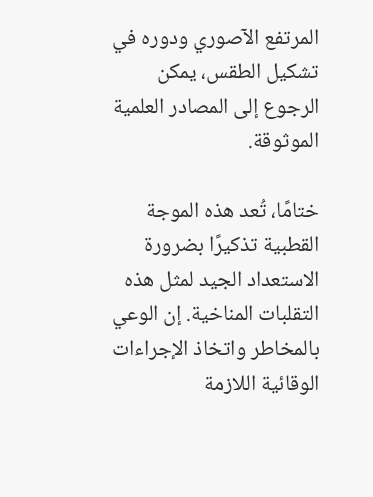المرتفع الآصوري ودوره في تشكيل الطقس، يمكن الرجوع إلى المصادر العلمية الموثوقة.

ختامًا، تُعد هذه الموجة القطبية تذكيرًا بضرورة الاستعداد الجيد لمثل هذه التقلبات المناخية. إن الوعي بالمخاطر واتخاذ الإجراءات الوقائية اللازمة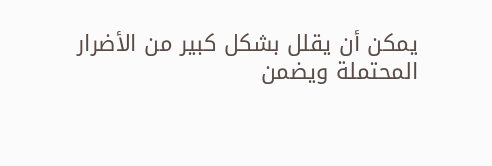يمكن أن يقلل بشكل كبير من الأضرار المحتملة ويضمن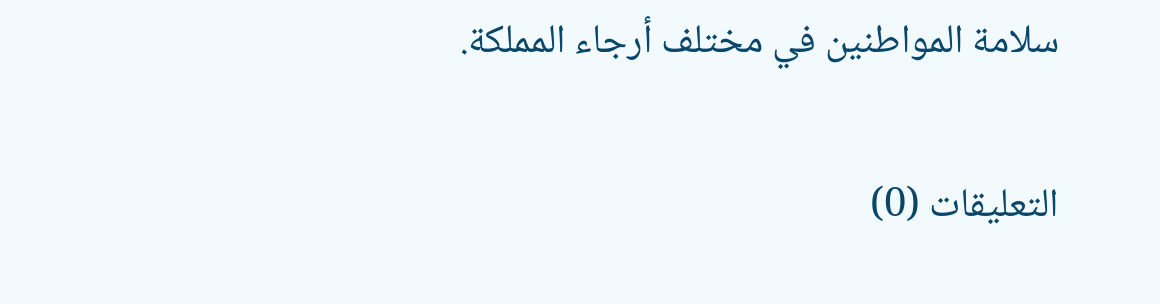سلامة المواطنين في مختلف أرجاء المملكة.

التعليقات (0)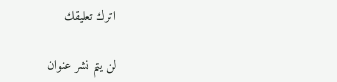اترك تعليقك

لن يتم نشر عنوان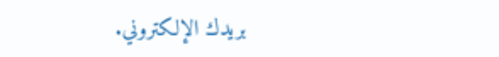بريدك الإلكتروني.